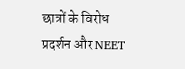छात्रों के विरोध प्रदर्शन और NEET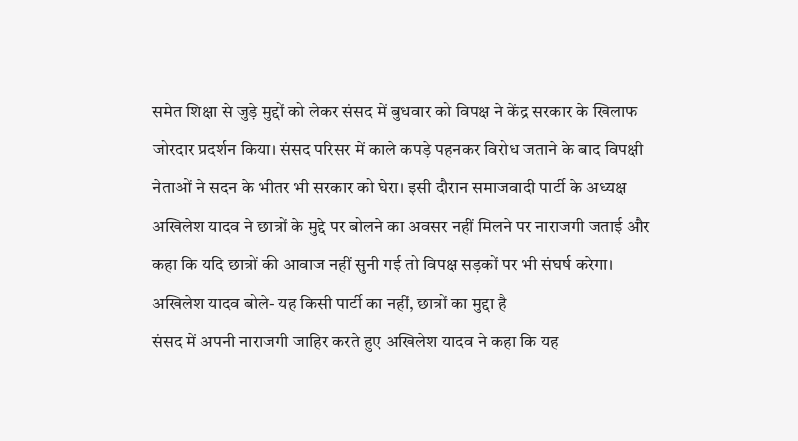समेत शिक्षा से जुड़े मुद्दों को लेकर संसद में बुधवार को विपक्ष ने केंद्र सरकार के खिलाफ जोरदार प्रदर्शन किया। संसद परिसर में काले कपड़े पहनकर विरोध जताने के बाद विपक्षी नेताओं ने सदन के भीतर भी सरकार को घेरा। इसी दौरान समाजवादी पार्टी के अध्यक्ष अखिलेश यादव ने छात्रों के मुद्दे पर बोलने का अवसर नहीं मिलने पर नाराजगी जताई और कहा कि यदि छात्रों की आवाज नहीं सुनी गई तो विपक्ष सड़कों पर भी संघर्ष करेगा।
अखिलेश यादव बोले- यह किसी पार्टी का नहीं, छात्रों का मुद्दा है
संसद में अपनी नाराजगी जाहिर करते हुए अखिलेश यादव ने कहा कि यह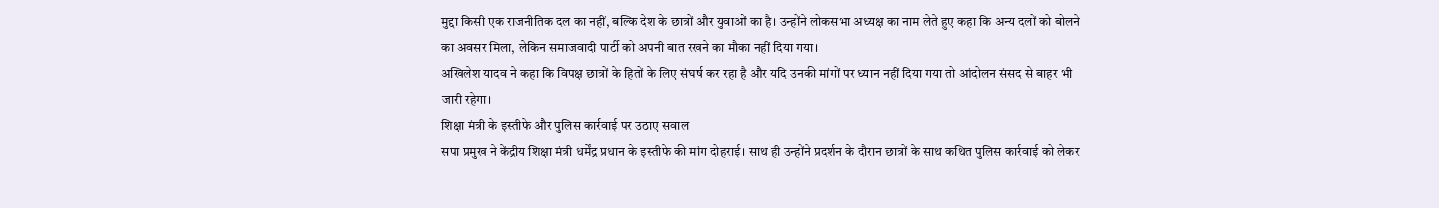मुद्दा किसी एक राजनीतिक दल का नहीं, बल्कि देश के छात्रों और युवाओं का है। उन्होंने लोकसभा अध्यक्ष का नाम लेते हुए कहा कि अन्य दलों को बोलने का अवसर मिला, लेकिन समाजवादी पार्टी को अपनी बात रखने का मौका नहीं दिया गया।
अखिलेश यादव ने कहा कि विपक्ष छात्रों के हितों के लिए संघर्ष कर रहा है और यदि उनकी मांगों पर ध्यान नहीं दिया गया तो आंदोलन संसद से बाहर भी जारी रहेगा।
शिक्षा मंत्री के इस्तीफे और पुलिस कार्रवाई पर उठाए सवाल
सपा प्रमुख ने केंद्रीय शिक्षा मंत्री धर्मेंद्र प्रधान के इस्तीफे की मांग दोहराई। साथ ही उन्होंने प्रदर्शन के दौरान छात्रों के साथ कथित पुलिस कार्रवाई को लेकर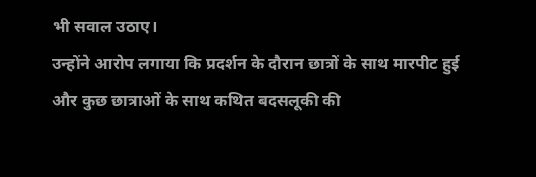भी सवाल उठाए।
उन्होंने आरोप लगाया कि प्रदर्शन के दौरान छात्रों के साथ मारपीट हुई और कुछ छात्राओं के साथ कथित बदसलूकी की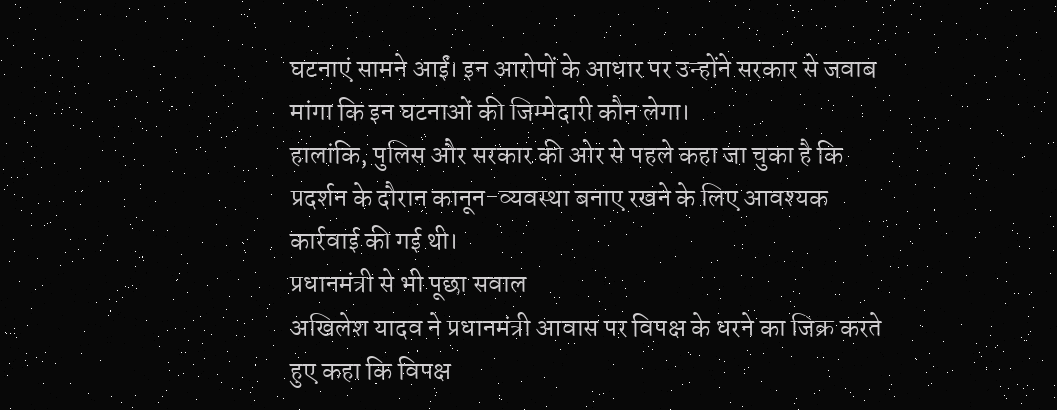घटनाएं सामने आईं। इन आरोपों के आधार पर उन्होंने सरकार से जवाब मांगा कि इन घटनाओं की जिम्मेदारी कौन लेगा।
हालांकि, पुलिस और सरकार की ओर से पहले कहा जा चुका है कि प्रदर्शन के दौरान कानून-व्यवस्था बनाए रखने के लिए आवश्यक कार्रवाई की गई थी।
प्रधानमंत्री से भी पूछा सवाल
अखिलेश यादव ने प्रधानमंत्री आवास पर विपक्ष के धरने का जिक्र करते हुए कहा कि विपक्ष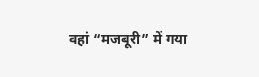वहां “मजबूरी” में गया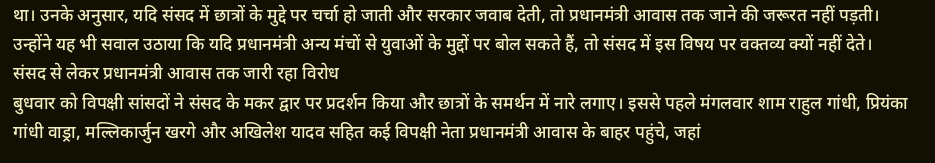था। उनके अनुसार, यदि संसद में छात्रों के मुद्दे पर चर्चा हो जाती और सरकार जवाब देती, तो प्रधानमंत्री आवास तक जाने की जरूरत नहीं पड़ती।
उन्होंने यह भी सवाल उठाया कि यदि प्रधानमंत्री अन्य मंचों से युवाओं के मुद्दों पर बोल सकते हैं, तो संसद में इस विषय पर वक्तव्य क्यों नहीं देते।
संसद से लेकर प्रधानमंत्री आवास तक जारी रहा विरोध
बुधवार को विपक्षी सांसदों ने संसद के मकर द्वार पर प्रदर्शन किया और छात्रों के समर्थन में नारे लगाए। इससे पहले मंगलवार शाम राहुल गांधी, प्रियंका गांधी वाड्रा, मल्लिकार्जुन खरगे और अखिलेश यादव सहित कई विपक्षी नेता प्रधानमंत्री आवास के बाहर पहुंचे, जहां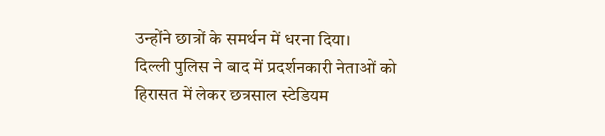उन्होंने छात्रों के समर्थन में धरना दिया।
दिल्ली पुलिस ने बाद में प्रदर्शनकारी नेताओं को हिरासत में लेकर छत्रसाल स्टेडियम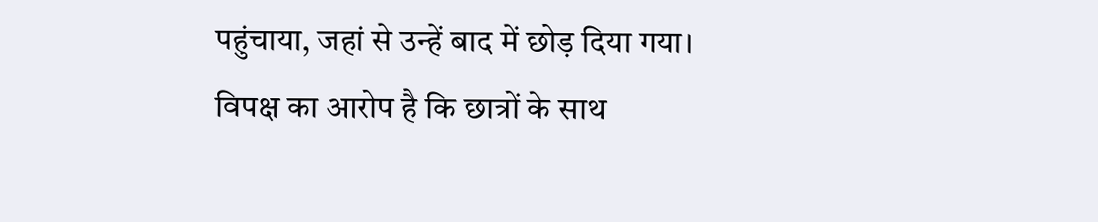पहुंचाया, जहां से उन्हें बाद में छोड़ दिया गया। विपक्ष का आरोप है कि छात्रों के साथ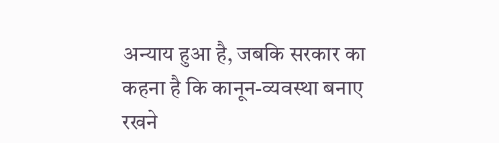अन्याय हुआ है, जबकि सरकार का कहना है कि कानून-व्यवस्था बनाए रखने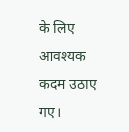के लिए आवश्यक कदम उठाए गए।